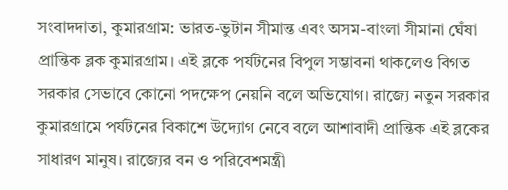সংবাদদাতা, কুমারগ্রাম: ভারত-ভুটান সীমান্ত এবং অসম-বাংলা সীমানা ঘেঁষা প্রান্তিক ব্লক কুমারগ্রাম। এই ব্লকে পর্যটনের বিপুল সম্ভাবনা থাকলেও বিগত সরকার সেভাবে কোনো পদক্ষেপ নেয়নি বলে অভিযোগ। রাজ্যে নতুন সরকার কুমারগ্রামে পর্যটনের বিকাশে উদ্যোগ নেবে বলে আশাবাদী প্রান্তিক এই ব্লকের সাধারণ মানুষ। রাজ্যের বন ও পরিবেশমন্ত্রী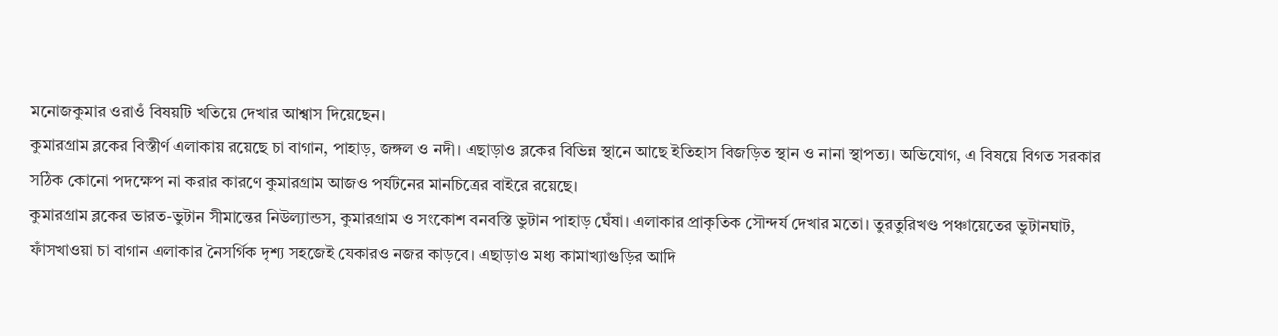মনোজকুমার ওরাওঁ বিষয়টি খতিয়ে দেখার আশ্বাস দিয়েছেন।
কুমারগ্রাম ব্লকের বিস্তীর্ণ এলাকায় রয়েছে চা বাগান, পাহাড়, জঙ্গল ও নদী। এছাড়াও ব্লকের বিভিন্ন স্থানে আছে ইতিহাস বিজড়িত স্থান ও নানা স্থাপত্য। অভিযোগ, এ বিষয়ে বিগত সরকার সঠিক কোনো পদক্ষেপ না করার কারণে কুমারগ্রাম আজও পর্যটনের মানচিত্রের বাইরে রয়েছে।
কুমারগ্রাম ব্লকের ভারত-ভুটান সীমান্তের নিউল্যান্ডস, কুমারগ্রাম ও সংকোশ বনবস্তি ভুটান পাহাড় ঘেঁষা। এলাকার প্রাকৃতিক সৌন্দর্য দেখার মতো। তুরতুরিখণ্ড পঞ্চায়েতের ভুটানঘাট, ফাঁসখাওয়া চা বাগান এলাকার নৈসর্গিক দৃশ্য সহজেই যেকারও নজর কাড়বে। এছাড়াও মধ্য কামাখ্যাগুড়ির আদি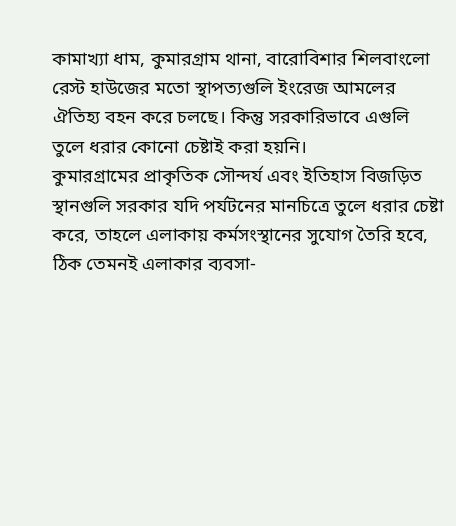কামাখ্যা ধাম, কুমারগ্রাম থানা, বারোবিশার শিলবাংলো রেস্ট হাউজের মতো স্থাপত্যগুলি ইংরেজ আমলের ঐতিহ্য বহন করে চলছে। কিন্তু সরকারিভাবে এগুলি তুলে ধরার কোনো চেষ্টাই করা হয়নি।
কুমারগ্রামের প্রাকৃতিক সৌন্দর্য এবং ইতিহাস বিজড়িত স্থানগুলি সরকার যদি পর্যটনের মানচিত্রে তুলে ধরার চেষ্টা করে, তাহলে এলাকায় কর্মসংস্থানের সুযোগ তৈরি হবে, ঠিক তেমনই এলাকার ব্যবসা-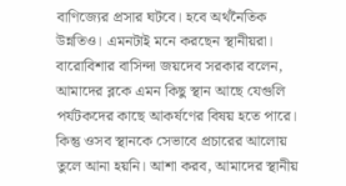বাণিজ্যের প্রসার ঘটবে। হবে অর্থনৈতিক উন্নতিও। এমনটাই মনে করছেন স্থানীয়রা।
বারোবিশার বাসিন্দা জয়দেব সরকার বলেন, আমাদের ব্লকে এমন কিছু স্থান আছে যেগুলি পর্যটকদের কাছে আকর্ষণের বিষয় হতে পারে। কিন্তু ওসব স্থানকে সেভাবে প্রচারের আলোয় তুলে আনা হয়নি। আশা করব, আমাদের স্থানীয়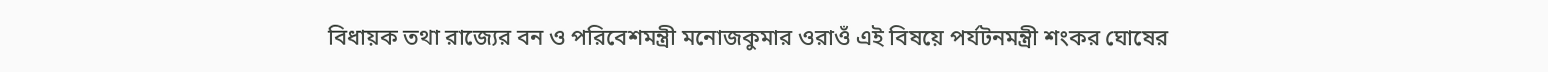বিধায়ক তথা রাজ্যের বন ও পরিবেশমন্ত্রী মনোজকুমার ওরাওঁ এই বিষয়ে পর্যটনমন্ত্রী শংকর ঘোষের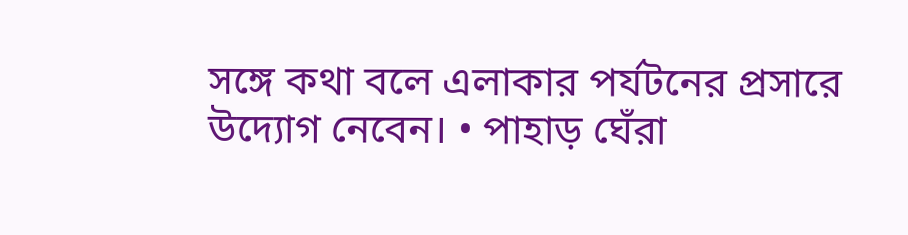সঙ্গে কথা বলে এলাকার পর্যটনের প্রসারে উদ্যোগ নেবেন। • পাহাড় ঘেঁরা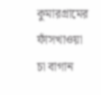কুমারগ্রামের ফাঁসখাওয়া চা বাগান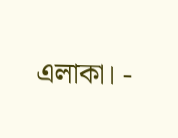এলাকা। -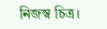নিজস্ব চিত্র।